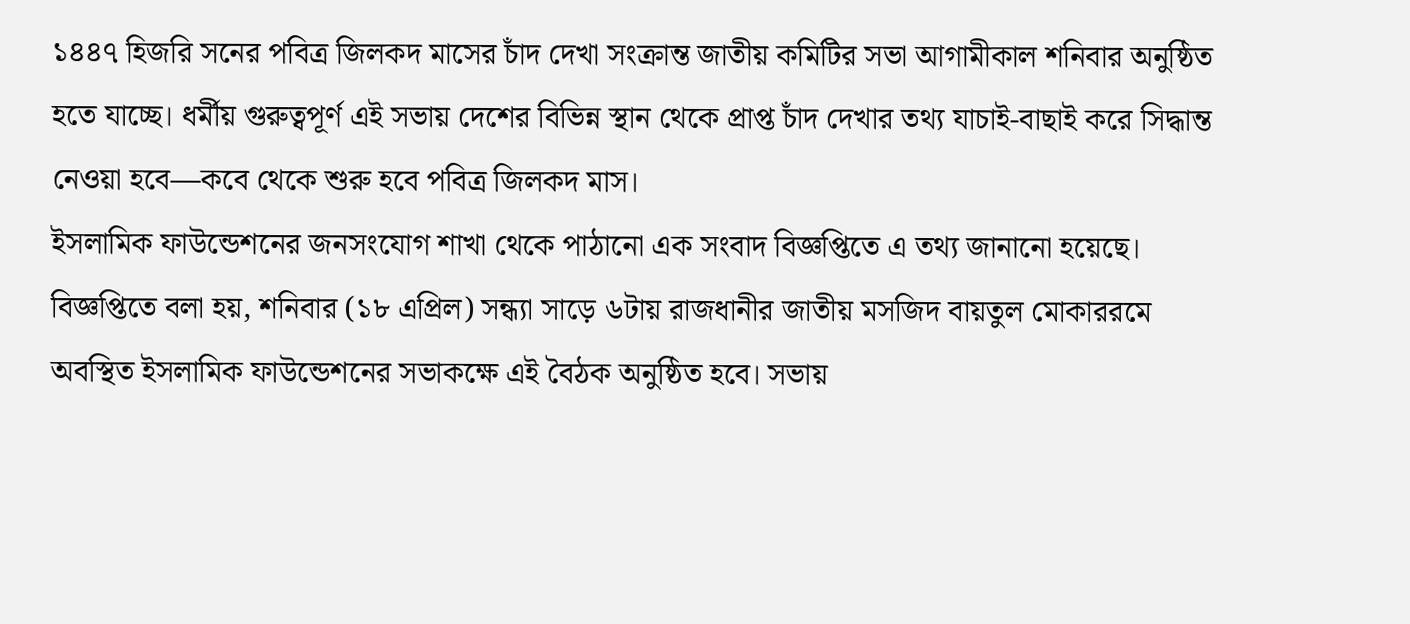১৪৪৭ হিজরি সনের পবিত্র জিলকদ মাসের চাঁদ দেখা সংক্রান্ত জাতীয় কমিটির সভা আগামীকাল শনিবার অনুষ্ঠিত হতে যাচ্ছে। ধর্মীয় গুরুত্বপূর্ণ এই সভায় দেশের বিভিন্ন স্থান থেকে প্রাপ্ত চাঁদ দেখার তথ্য যাচাই-বাছাই করে সিদ্ধান্ত নেওয়া হবে—কবে থেকে শুরু হবে পবিত্র জিলকদ মাস।
ইসলামিক ফাউন্ডেশনের জনসংযোগ শাখা থেকে পাঠানো এক সংবাদ বিজ্ঞপ্তিতে এ তথ্য জানানো হয়েছে। বিজ্ঞপ্তিতে বলা হয়, শনিবার (১৮ এপ্রিল) সন্ধ্যা সাড়ে ৬টায় রাজধানীর জাতীয় মসজিদ বায়তুল মোকাররমে অবস্থিত ইসলামিক ফাউন্ডেশনের সভাকক্ষে এই বৈঠক অনুষ্ঠিত হবে। সভায়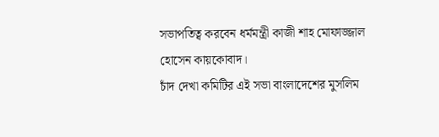সভাপতিত্ব করবেন ধর্মমন্ত্রী কাজী শাহ মোফাজ্জাল হোসেন কায়কোবাদ।
চাঁদ দেখা কমিটির এই সভা বাংলাদেশের মুসলিম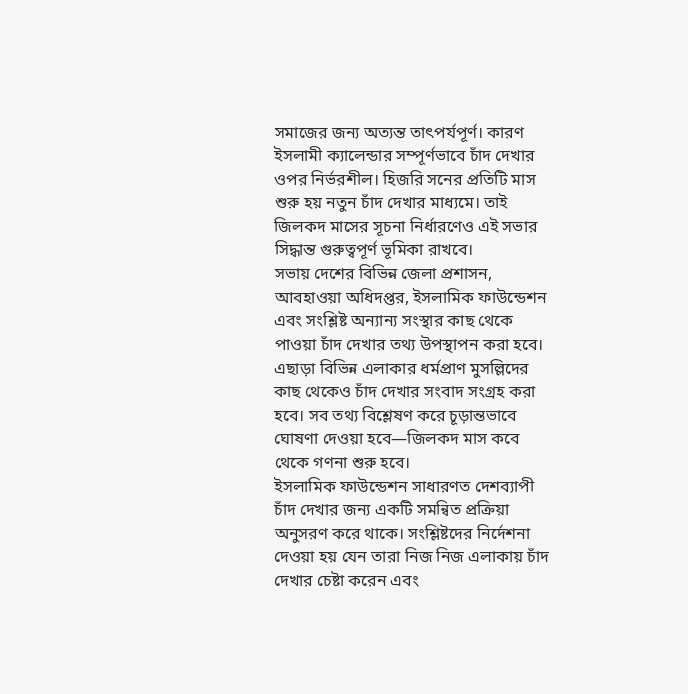সমাজের জন্য অত্যন্ত তাৎপর্যপূর্ণ। কারণ ইসলামী ক্যালেন্ডার সম্পূর্ণভাবে চাঁদ দেখার ওপর নির্ভরশীল। হিজরি সনের প্রতিটি মাস শুরু হয় নতুন চাঁদ দেখার মাধ্যমে। তাই জিলকদ মাসের সূচনা নির্ধারণেও এই সভার সিদ্ধান্ত গুরুত্বপূর্ণ ভূমিকা রাখবে।
সভায় দেশের বিভিন্ন জেলা প্রশাসন, আবহাওয়া অধিদপ্তর, ইসলামিক ফাউন্ডেশন এবং সংশ্লিষ্ট অন্যান্য সংস্থার কাছ থেকে পাওয়া চাঁদ দেখার তথ্য উপস্থাপন করা হবে। এছাড়া বিভিন্ন এলাকার ধর্মপ্রাণ মুসল্লিদের কাছ থেকেও চাঁদ দেখার সংবাদ সংগ্রহ করা হবে। সব তথ্য বিশ্লেষণ করে চূড়ান্তভাবে ঘোষণা দেওয়া হবে—জিলকদ মাস কবে থেকে গণনা শুরু হবে।
ইসলামিক ফাউন্ডেশন সাধারণত দেশব্যাপী চাঁদ দেখার জন্য একটি সমন্বিত প্রক্রিয়া অনুসরণ করে থাকে। সংশ্লিষ্টদের নির্দেশনা দেওয়া হয় যেন তারা নিজ নিজ এলাকায় চাঁদ দেখার চেষ্টা করেন এবং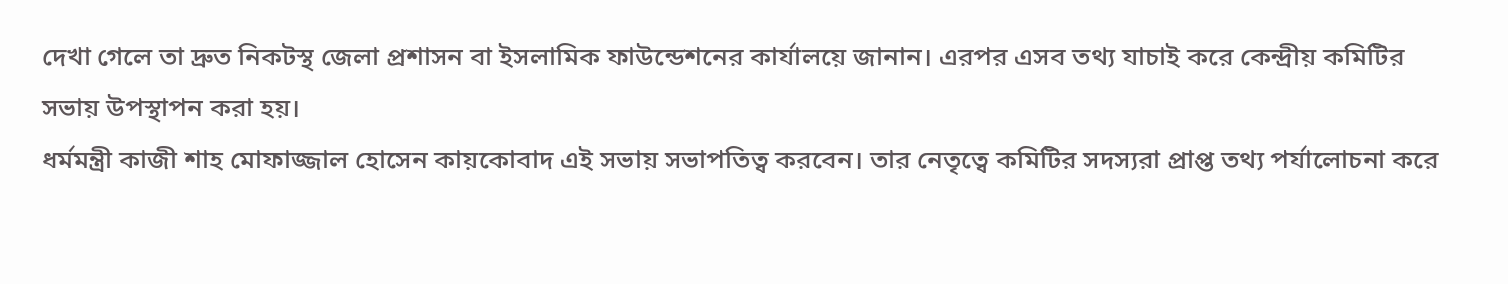দেখা গেলে তা দ্রুত নিকটস্থ জেলা প্রশাসন বা ইসলামিক ফাউন্ডেশনের কার্যালয়ে জানান। এরপর এসব তথ্য যাচাই করে কেন্দ্রীয় কমিটির সভায় উপস্থাপন করা হয়।
ধর্মমন্ত্রী কাজী শাহ মোফাজ্জাল হোসেন কায়কোবাদ এই সভায় সভাপতিত্ব করবেন। তার নেতৃত্বে কমিটির সদস্যরা প্রাপ্ত তথ্য পর্যালোচনা করে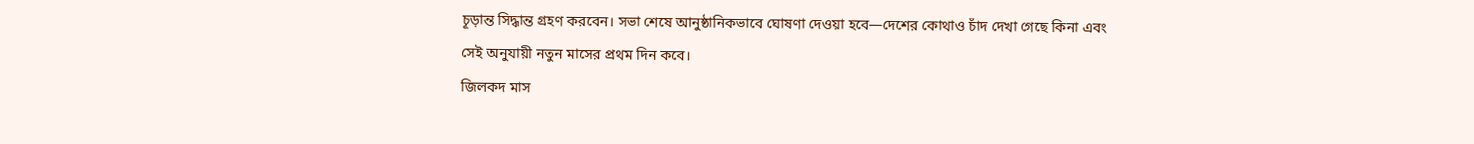চূড়ান্ত সিদ্ধান্ত গ্রহণ করবেন। সভা শেষে আনুষ্ঠানিকভাবে ঘোষণা দেওয়া হবে—দেশের কোথাও চাঁদ দেখা গেছে কিনা এবং সেই অনুযায়ী নতুন মাসের প্রথম দিন কবে।
জিলকদ মাস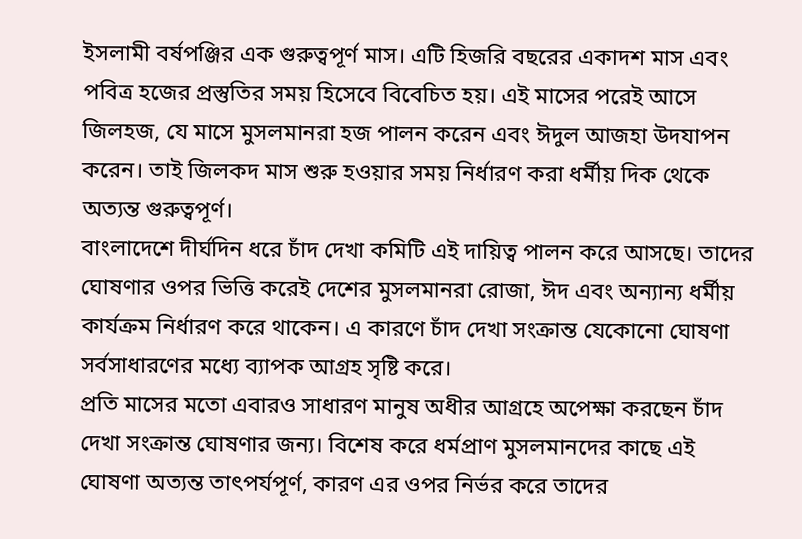ইসলামী বর্ষপঞ্জির এক গুরুত্বপূর্ণ মাস। এটি হিজরি বছরের একাদশ মাস এবং পবিত্র হজের প্রস্তুতির সময় হিসেবে বিবেচিত হয়। এই মাসের পরেই আসে জিলহজ, যে মাসে মুসলমানরা হজ পালন করেন এবং ঈদুল আজহা উদযাপন করেন। তাই জিলকদ মাস শুরু হওয়ার সময় নির্ধারণ করা ধর্মীয় দিক থেকে অত্যন্ত গুরুত্বপূর্ণ।
বাংলাদেশে দীর্ঘদিন ধরে চাঁদ দেখা কমিটি এই দায়িত্ব পালন করে আসছে। তাদের ঘোষণার ওপর ভিত্তি করেই দেশের মুসলমানরা রোজা, ঈদ এবং অন্যান্য ধর্মীয় কার্যক্রম নির্ধারণ করে থাকেন। এ কারণে চাঁদ দেখা সংক্রান্ত যেকোনো ঘোষণা সর্বসাধারণের মধ্যে ব্যাপক আগ্রহ সৃষ্টি করে।
প্রতি মাসের মতো এবারও সাধারণ মানুষ অধীর আগ্রহে অপেক্ষা করছেন চাঁদ দেখা সংক্রান্ত ঘোষণার জন্য। বিশেষ করে ধর্মপ্রাণ মুসলমানদের কাছে এই ঘোষণা অত্যন্ত তাৎপর্যপূর্ণ, কারণ এর ওপর নির্ভর করে তাদের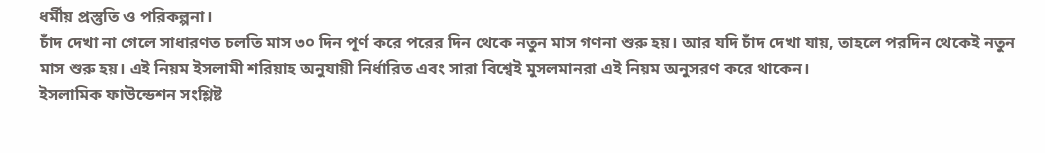ধর্মীয় প্রস্তুতি ও পরিকল্পনা।
চাঁদ দেখা না গেলে সাধারণত চলতি মাস ৩০ দিন পূর্ণ করে পরের দিন থেকে নতুন মাস গণনা শুরু হয়। আর যদি চাঁদ দেখা যায়, তাহলে পরদিন থেকেই নতুন মাস শুরু হয়। এই নিয়ম ইসলামী শরিয়াহ অনুযায়ী নির্ধারিত এবং সারা বিশ্বেই মুসলমানরা এই নিয়ম অনুসরণ করে থাকেন।
ইসলামিক ফাউন্ডেশন সংশ্লিষ্ট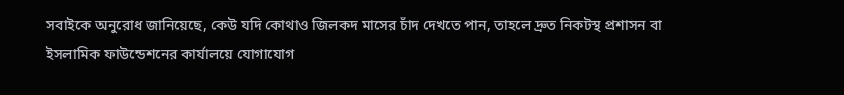সবাইকে অনুরোধ জানিয়েছে, কেউ যদি কোথাও জিলকদ মাসের চাঁদ দেখতে পান, তাহলে দ্রুত নিকটস্থ প্রশাসন বা ইসলামিক ফাউন্ডেশনের কার্যালয়ে যোগাযোগ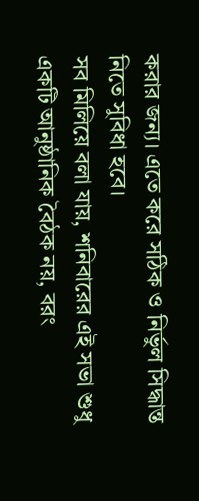করার জন্য। এতে করে সঠিক ও নির্ভুল সিদ্ধান্ত নিতে সুবিধা হবে।
সব মিলিয়ে বলা যায়, শনিবারের এই সভা শুধু একটি আনুষ্ঠানিক বৈঠক নয়, বরং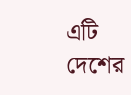এটি দেশের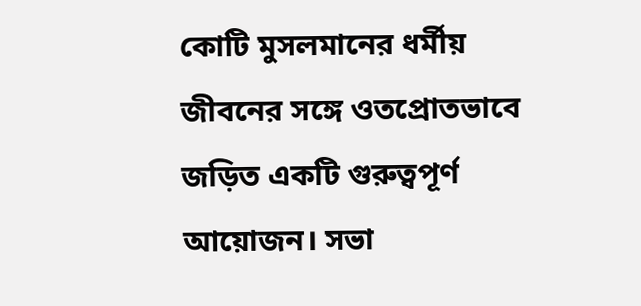কোটি মুসলমানের ধর্মীয় জীবনের সঙ্গে ওতপ্রোতভাবে জড়িত একটি গুরুত্বপূর্ণ আয়োজন। সভা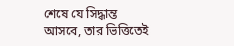শেষে যে সিদ্ধান্ত আসবে, তার ভিত্তিতেই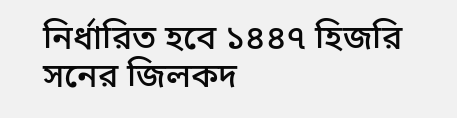নির্ধারিত হবে ১৪৪৭ হিজরি সনের জিলকদ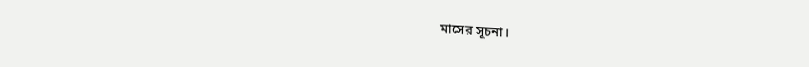মাসের সূচনা।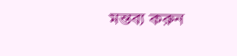মন্তব্য করুন